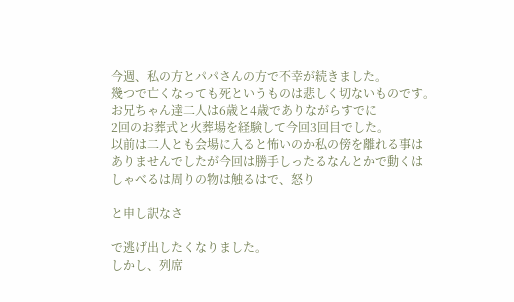今週、私の方とパパさんの方で不幸が続きました。
幾つで亡くなっても死というものは悲しく切ないものです。
お兄ちゃん達二人は6歳と4歳でありながらすでに
2回のお葬式と火葬場を経験して今回3回目でした。
以前は二人とも会場に入ると怖いのか私の傍を離れる事は
ありませんでしたが今回は勝手しったるなんとかで動くは
しゃべるは周りの物は触るはで、怒り

と申し訳なさ

で逃げ出したくなりました。
しかし、列席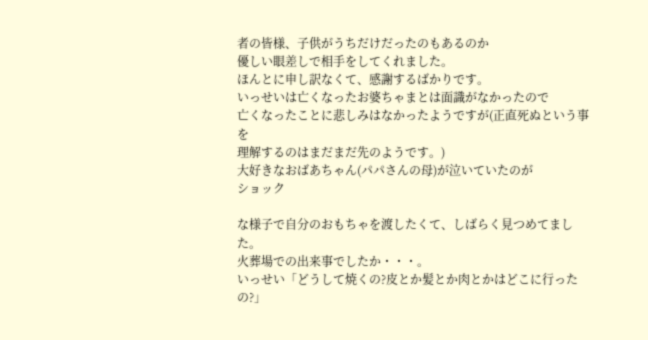者の皆様、子供がうちだけだったのもあるのか
優しい眼差しで相手をしてくれました。
ほんとに申し訳なくて、感謝するばかりです。
いっせいは亡くなったお婆ちゃまとは面識がなかったので
亡くなったことに悲しみはなかったようですが(正直死ぬという事を
理解するのはまだまだ先のようです。)
大好きなおばあちゃん(パパさんの母)が泣いていたのが
ショック

な様子で自分のおもちゃを渡したくて、しばらく見つめてました。
火葬場での出来事でしたか・・・。
いっせい「どうして焼くの?皮とか髪とか肉とかはどこに行ったの?」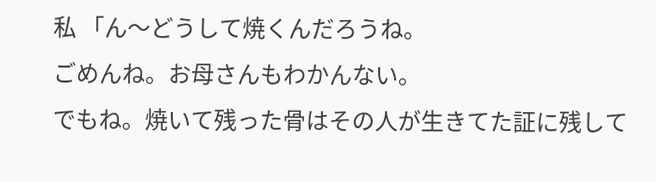私 「ん〜どうして焼くんだろうね。
ごめんね。お母さんもわかんない。
でもね。焼いて残った骨はその人が生きてた証に残して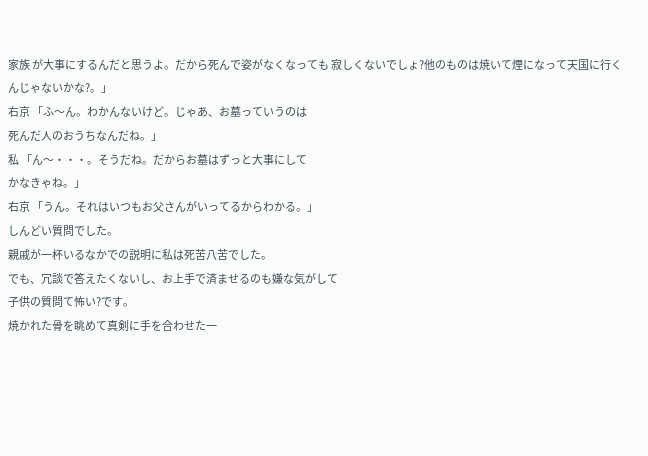家族 が大事にするんだと思うよ。だから死んで姿がなくなっても 寂しくないでしょ?他のものは焼いて煙になって天国に行く んじゃないかな?。」
右京 「ふ〜ん。わかんないけど。じゃあ、お墓っていうのは
死んだ人のおうちなんだね。」
私 「ん〜・・・。そうだね。だからお墓はずっと大事にして
かなきゃね。」
右京 「うん。それはいつもお父さんがいってるからわかる。」
しんどい質問でした。
親戚が一杯いるなかでの説明に私は死苦八苦でした。
でも、冗談で答えたくないし、お上手で済ませるのも嫌な気がして
子供の質問て怖い?です。
焼かれた骨を眺めて真剣に手を合わせた一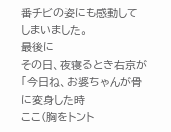番チビの姿にも感動して
しまいました。
最後に
その日、夜寝るとき右京が「今日ね、お婆ちゃんが骨に変身した時
ここ(胸をトント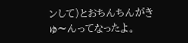ンして)とおちんちんがきゅ〜んってなったよ。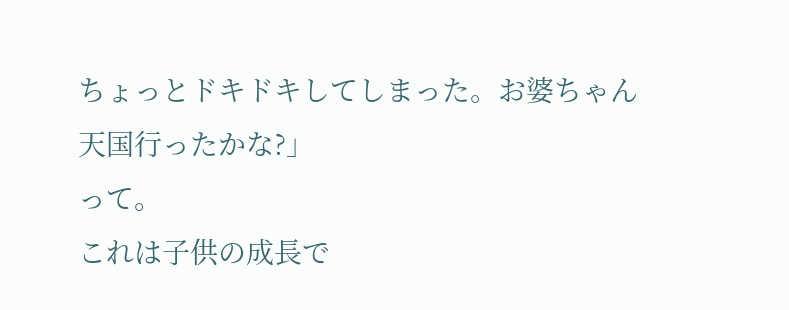ちょっとドキドキしてしまった。お婆ちゃん天国行ったかな?」
って。
これは子供の成長で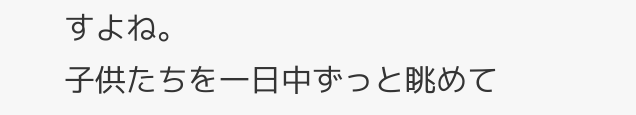すよね。
子供たちを一日中ずっと眺めて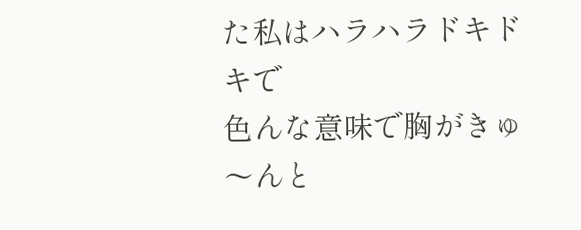た私はハラハラドキドキで
色んな意味で胸がきゅ〜んと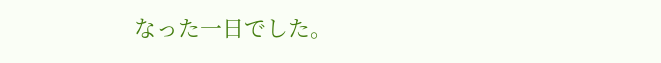なった一日でした。